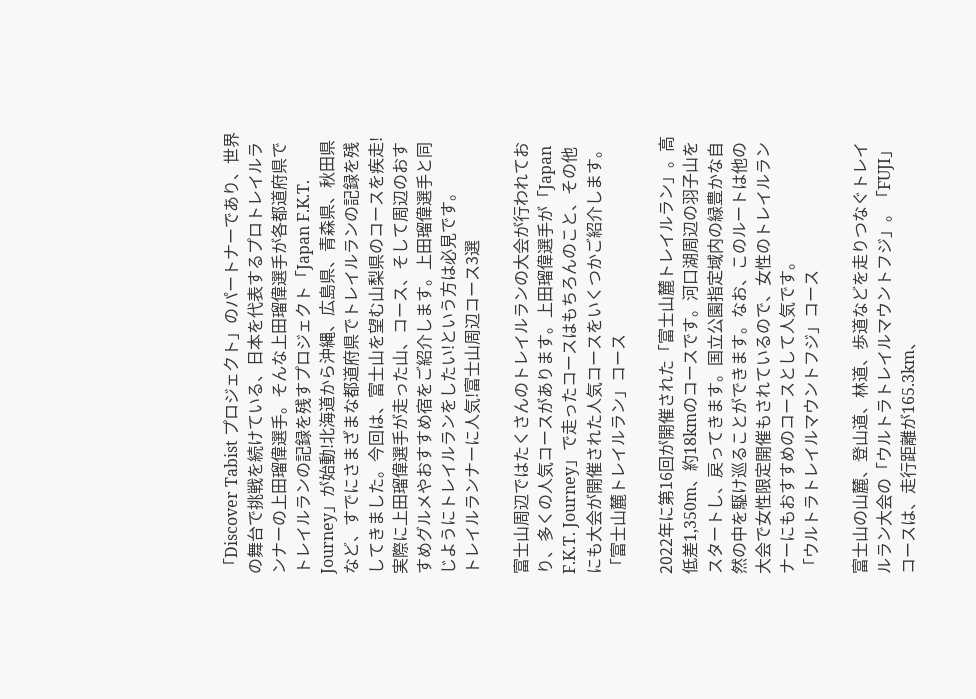「Discover Tabist プロジェクト」のパートナーであり、世界の舞台で挑戦を続けている、日本を代表するプロトレイルランナーの上田瑠偉選手。そんな上田瑠偉選手が各都道府県でトレイルランの記録を残すプロジェクト「Japan F.K.T. Journey」が始動!北海道から沖縄、広島県、青森県、秋田県など、すでにさまざまな都道府県でトレイルランの記録を残してきました。今回は、富士山を望む山梨県のコースを疾走!実際に上田瑠偉選手が走った山、コース、そして周辺のおすすめグルメやおすすめ宿をご紹介します。上田瑠偉選手と同じようにトレイルランをしたい!という方は必見です。
トレイルランナーに人気!富士山周辺コース3選

富士山周辺ではたくさんのトレイルランの大会が行われており、多くの人気コースがあります。上田瑠偉選手が「Japan F.K.T. Journey」で走ったコースはもちろんのこと、その他にも大会が開催された人気コースをいくつかご紹介します。
「富士山麓トレイルラン」コース

2022年に第16回が開催された「富士山麓トレイルラン」。高低差1,350m、約18kmのコースです。河口湖周辺の羽子山をスタートし、戻ってきます。国立公園指定域内の緑豊かな自然の中を駆け巡ることができます。なお、このルートは他の大会で女性限定開催もされているので、女性のトレイルランナーにもおすすめのコースとして人気です。
「ウルトラトレイルマウントフジ」コース

富士山の山麓、登山道、林道、歩道などを走りつなぐトレイルラン大会の「ウルトラトレイルマウントフジ」。「FUJI」コースは、走行距離が165.3km、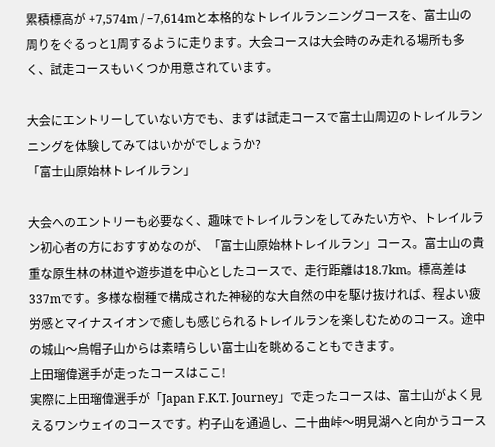累積標高が +7,574m / −7,614mと本格的なトレイルランニングコースを、富士山の周りをぐるっと1周するように走ります。大会コースは大会時のみ走れる場所も多く、試走コースもいくつか用意されています。

大会にエントリーしていない方でも、まずは試走コースで富士山周辺のトレイルランニングを体験してみてはいかがでしょうか?
「富士山原始林トレイルラン」

大会へのエントリーも必要なく、趣味でトレイルランをしてみたい方や、トレイルラン初心者の方におすすめなのが、「富士山原始林トレイルラン」コース。富士山の貴重な原生林の林道や遊歩道を中心としたコースで、走行距離は18.7km。標高差は337mです。多様な樹種で構成された神秘的な大自然の中を駆け抜ければ、程よい疲労感とマイナスイオンで癒しも感じられるトレイルランを楽しむためのコース。途中の城山〜烏帽子山からは素晴らしい富士山を眺めることもできます。
上田瑠偉選手が走ったコースはここ!
実際に上田瑠偉選手が「Japan F.K.T. Journey」で走ったコースは、富士山がよく見えるワンウェイのコースです。杓子山を通過し、二十曲峠〜明見湖へと向かうコース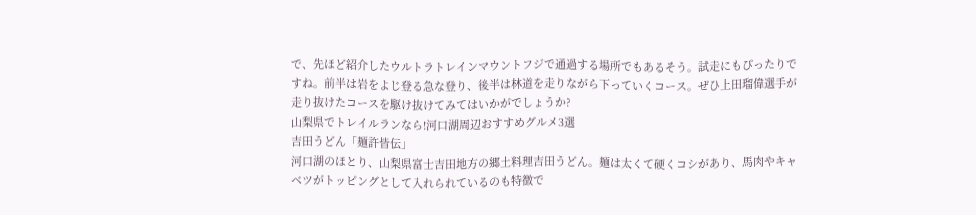で、先ほど紹介したウルトラトレインマウントフジで通過する場所でもあるそう。試走にもぴったりですね。前半は岩をよじ登る急な登り、後半は林道を走りながら下っていくコース。ぜひ上田瑠偉選手が走り抜けたコースを駆け抜けてみてはいかがでしょうか?
山梨県でトレイルランなら!河口湖周辺おすすめグルメ3選
吉田うどん「麺許皆伝」
河口湖のほとり、山梨県富士吉田地方の郷土料理吉田うどん。麺は太くて硬くコシがあり、馬肉やキャベツがトッピングとして入れられているのも特徴で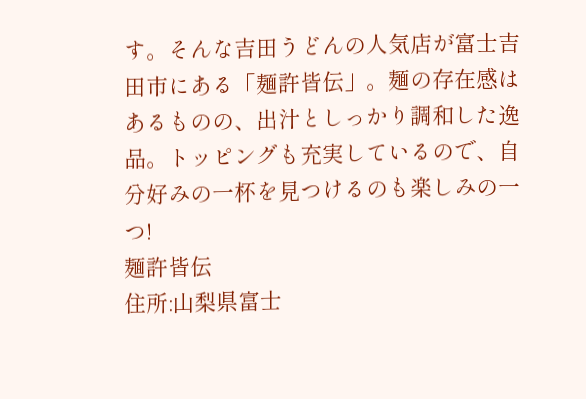す。そんな吉田うどんの人気店が富士吉田市にある「麺許皆伝」。麺の存在感はあるものの、出汁としっかり調和した逸品。トッピングも充実しているので、自分好みの一杯を見つけるのも楽しみの一つ!
麺許皆伝
住所:山梨県富士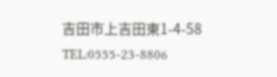吉田市上吉田東1-4-58
TEL:0555-23-8806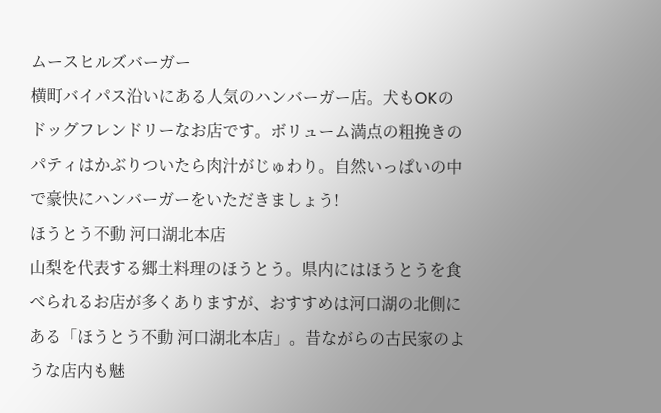ムースヒルズバーガー
横町バイパス沿いにある人気のハンバーガー店。犬もOKのドッグフレンドリーなお店です。ボリューム満点の粗挽きのパティはかぶりついたら肉汁がじゅわり。自然いっぱいの中で豪快にハンバーガーをいただきましょう!
ほうとう不動 河口湖北本店
山梨を代表する郷土料理のほうとう。県内にはほうとうを食べられるお店が多くありますが、おすすめは河口湖の北側にある「ほうとう不動 河口湖北本店」。昔ながらの古民家のような店内も魅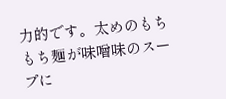力的です。太めのもちもち麺が味噌味のスープに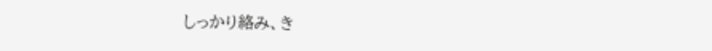しっかり絡み、き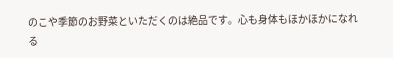のこや季節のお野菜といただくのは絶品です。心も身体もほかほかになれる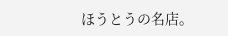ほうとうの名店。